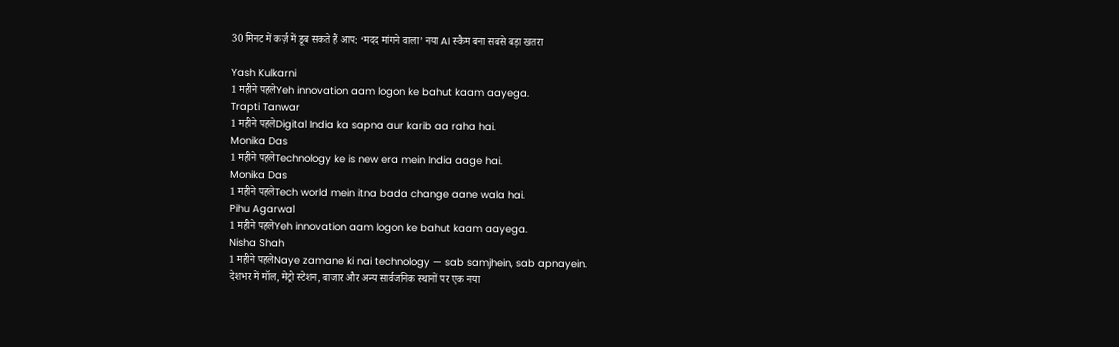30 मिनट में कर्ज़ में डूब सकते हैं आप: ‘मदद मांगने वाला’ नया AI स्कैम बना सबसे बड़ा खतरा

Yash Kulkarni
1 महीने पहलेYeh innovation aam logon ke bahut kaam aayega.
Trapti Tanwar
1 महीने पहलेDigital India ka sapna aur karib aa raha hai.
Monika Das
1 महीने पहलेTechnology ke is new era mein India aage hai.
Monika Das
1 महीने पहलेTech world mein itna bada change aane wala hai.
Pihu Agarwal
1 महीने पहलेYeh innovation aam logon ke bahut kaam aayega.
Nisha Shah
1 महीने पहलेNaye zamane ki nai technology — sab samjhein, sab apnayein.
देशभर में मॉल, मेट्रो स्टेशन, बाजार और अन्य सार्वजनिक स्थानों पर एक नया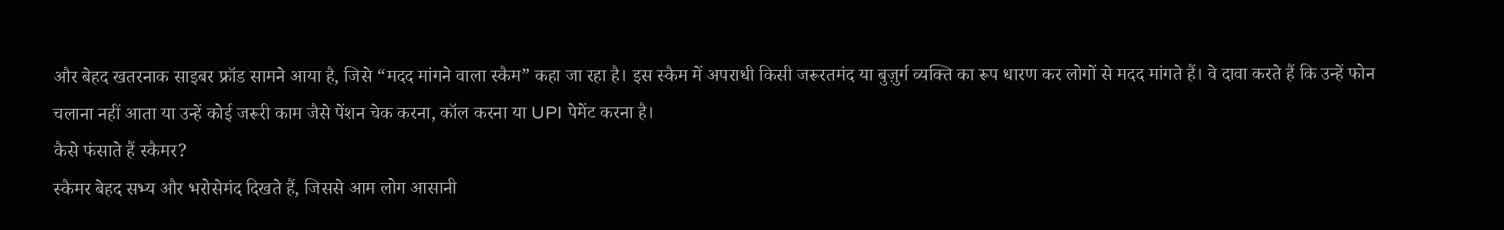और बेहद खतरनाक साइबर फ्रॉड सामने आया है, जिसे “मदद मांगने वाला स्कैम” कहा जा रहा है। इस स्कैम में अपराधी किसी जरूरतमंद या बुज़ुर्ग व्यक्ति का रूप धारण कर लोगों से मदद मांगते हैं। वे दावा करते हैं कि उन्हें फोन चलाना नहीं आता या उन्हें कोई जरूरी काम जैसे पेंशन चेक करना, कॉल करना या UPI पेमेंट करना है।
कैसे फंसाते हैं स्कैमर?
स्कैमर बेहद सभ्य और भरोसेमंद दिखते हैं, जिससे आम लोग आसानी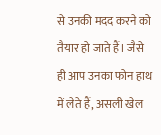से उनकी मदद करने को तैयार हो जाते हैं। जैसे ही आप उनका फोन हाथ में लेते हैं, असली खेल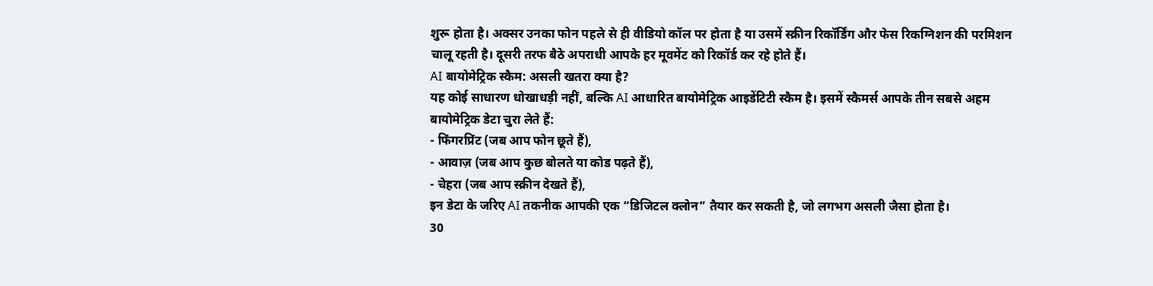शुरू होता है। अक्सर उनका फोन पहले से ही वीडियो कॉल पर होता है या उसमें स्क्रीन रिकॉर्डिंग और फेस रिकग्निशन की परमिशन चालू रहती है। दूसरी तरफ बैठे अपराधी आपके हर मूवमेंट को रिकॉर्ड कर रहे होते हैं।
AI बायोमेट्रिक स्कैम: असली खतरा क्या है?
यह कोई साधारण धोखाधड़ी नहीं, बल्कि AI आधारित बायोमेट्रिक आइडेंटिटी स्कैम है। इसमें स्कैमर्स आपके तीन सबसे अहम बायोमेट्रिक डेटा चुरा लेते हैं:
- फिंगरप्रिंट (जब आप फोन छूते हैं),
- आवाज़ (जब आप कुछ बोलते या कोड पढ़ते हैं),
- चेहरा (जब आप स्क्रीन देखते हैं),
इन डेटा के जरिए AI तकनीक आपकी एक “डिजिटल क्लोन” तैयार कर सकती है, जो लगभग असली जैसा होता है।
30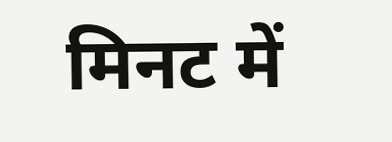मिनट में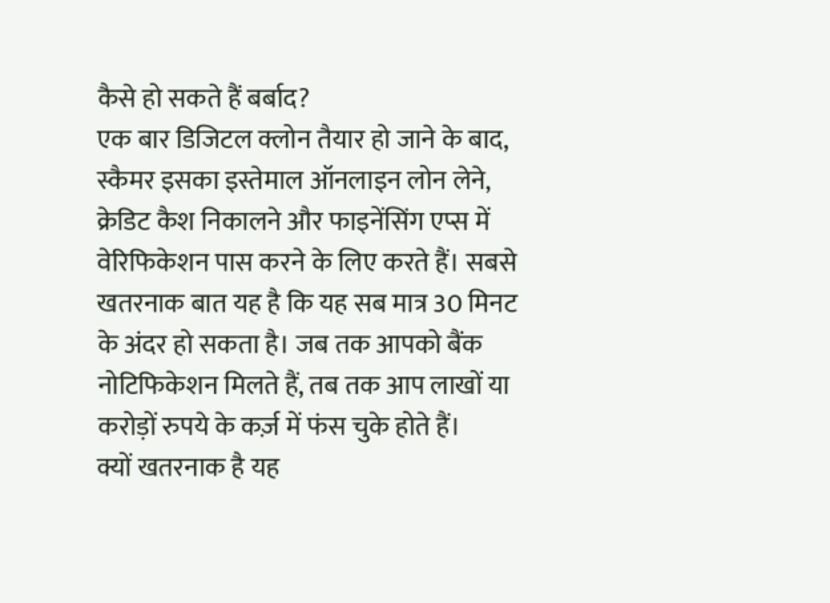कैसे हो सकते हैं बर्बाद?
एक बार डिजिटल क्लोन तैयार हो जाने के बाद, स्कैमर इसका इस्तेमाल ऑनलाइन लोन लेने, क्रेडिट कैश निकालने और फाइनेंसिंग एप्स में वेरिफिकेशन पास करने के लिए करते हैं। सबसे खतरनाक बात यह है कि यह सब मात्र 30 मिनट के अंदर हो सकता है। जब तक आपको बैंक नोटिफिकेशन मिलते हैं, तब तक आप लाखों या करोड़ों रुपये के कर्ज़ में फंस चुके होते हैं।
क्यों खतरनाक है यह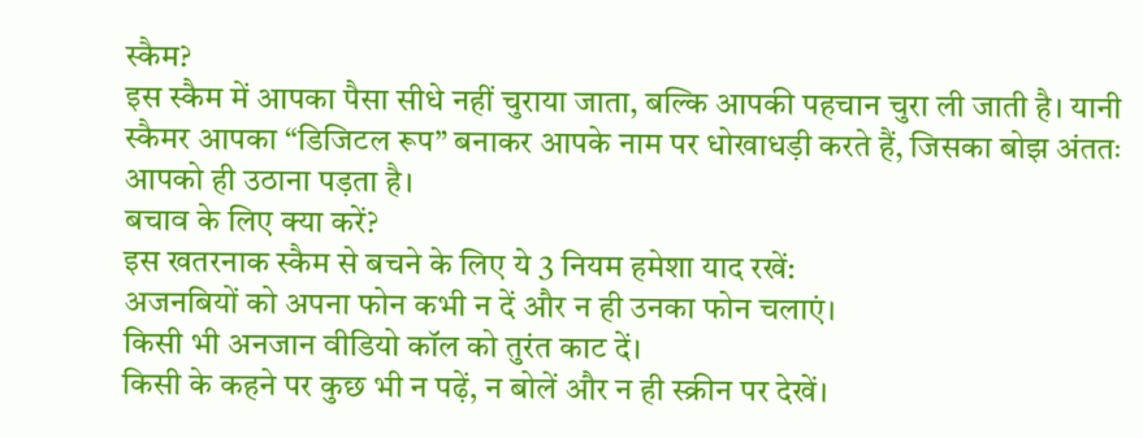स्कैम?
इस स्कैम में आपका पैसा सीधे नहीं चुराया जाता, बल्कि आपकी पहचान चुरा ली जाती है। यानी स्कैमर आपका “डिजिटल रूप” बनाकर आपके नाम पर धोखाधड़ी करते हैं, जिसका बोझ अंततः आपको ही उठाना पड़ता है।
बचाव के लिए क्या करें?
इस खतरनाक स्कैम से बचने के लिए ये 3 नियम हमेशा याद रखें:
अजनबियों को अपना फोन कभी न दें और न ही उनका फोन चलाएं।
किसी भी अनजान वीडियो कॉल को तुरंत काट दें।
किसी के कहने पर कुछ भी न पढ़ें, न बोलें और न ही स्क्रीन पर देखें।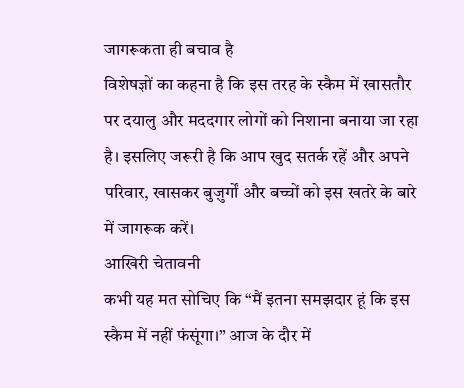जागरूकता ही बचाव है
विशेषज्ञों का कहना है कि इस तरह के स्कैम में खासतौर पर दयालु और मददगार लोगों को निशाना बनाया जा रहा है। इसलिए जरूरी है कि आप खुद सतर्क रहें और अपने परिवार, खासकर बुज़ुर्गों और बच्चों को इस खतरे के बारे में जागरूक करें।
आखिरी चेतावनी
कभी यह मत सोचिए कि “मैं इतना समझदार हूं कि इस स्कैम में नहीं फंसूंगा।” आज के दौर में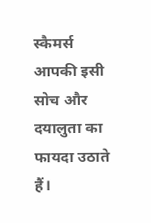स्कैमर्स आपकी इसी सोच और दयालुता का फायदा उठाते हैं।